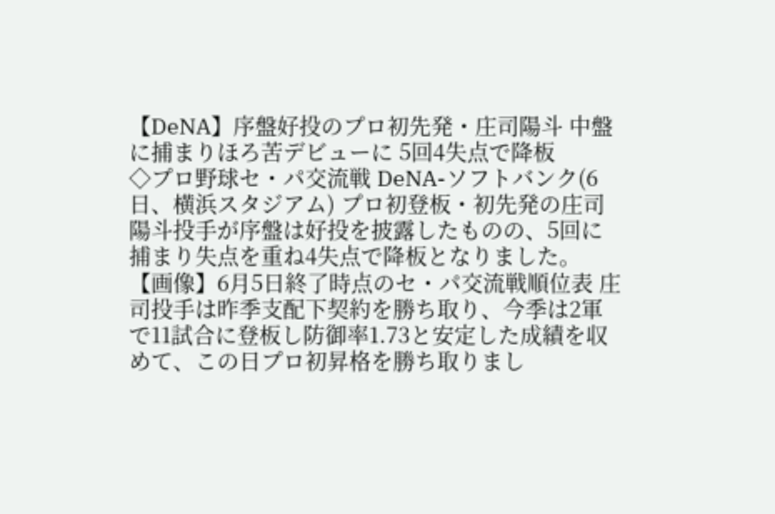【DeNA】序盤好投のプロ初先発・庄司陽斗 中盤に捕まりほろ苦デビューに 5回4失点で降板
◇プロ野球セ・パ交流戦 DeNA-ソフトバンク(6日、横浜スタジアム) プロ初登板・初先発の庄司陽斗投手が序盤は好投を披露したものの、5回に捕まり失点を重ね4失点で降板となりました。 【画像】6月5日終了時点のセ・パ交流戦順位表 庄司投手は昨季支配下契約を勝ち取り、今季は2軍で11試合に登板し防御率1.73と安定した成績を収めて、この日プロ初昇格を勝ち取りまし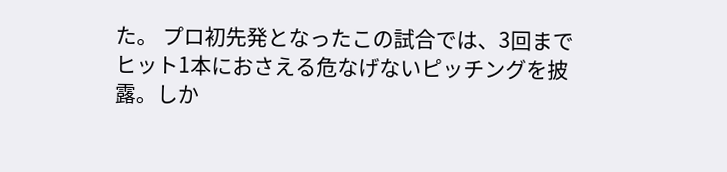た。 プロ初先発となったこの試合では、3回までヒット1本におさえる危なげないピッチングを披露。しか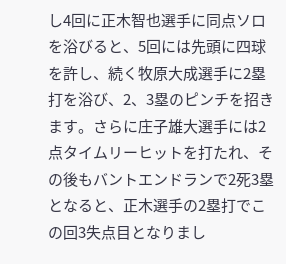し4回に正木智也選手に同点ソロを浴びると、5回には先頭に四球を許し、続く牧原大成選手に2塁打を浴び、2、3塁のピンチを招きます。さらに庄子雄大選手には2点タイムリーヒットを打たれ、その後もバントエンドランで2死3塁となると、正木選手の2塁打でこの回3失点目となりまし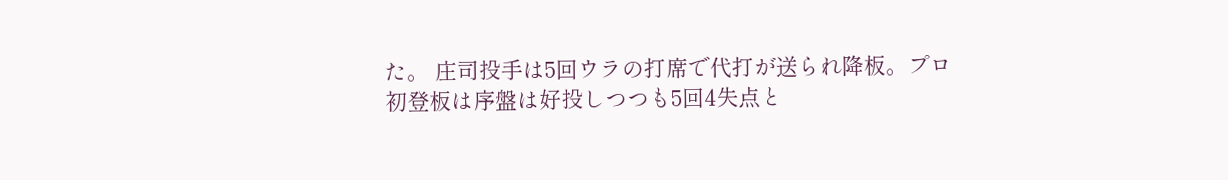た。 庄司投手は5回ウラの打席で代打が送られ降板。プロ初登板は序盤は好投しつつも5回4失点と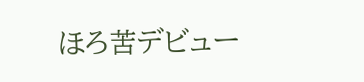ほろ苦デビュー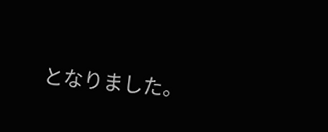となりました。